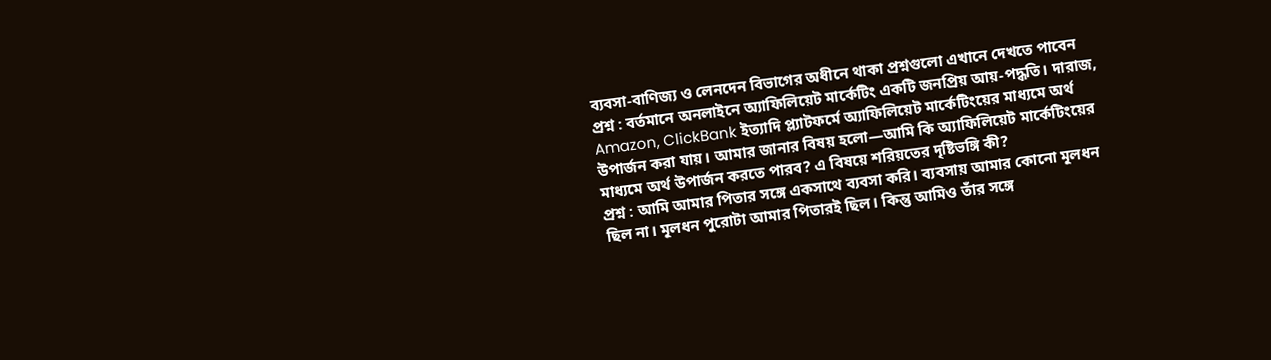ব্যবসা-বাণিজ্য ও লেনদেন বিভাগের অধীনে থাকা প্রশ্নগুলো এখানে দেখতে পাবেন
প্রশ্ন : বর্তমানে অনলাইনে অ্যাফিলিয়েট মার্কেটিং একটি জনপ্রিয় আয়-পদ্ধতি। দারাজ, Amazon, ClickBank ইত্যাদি প্ল্যাটফর্মে অ্যাফিলিয়েট মার্কেটিংয়ের মাধ্যমে অর্থ উপার্জন করা যায়। আমার জানার বিষয় হলো—আমি কি অ্যাফিলিয়েট মার্কেটিংয়ের মাধ্যমে অর্থ উপার্জন করতে পারব? এ বিষয়ে শরিয়তের দৃষ্টিভঙ্গি কী?
প্রশ্ন : আমি আমার পিতার সঙ্গে একসাথে ব্যবসা করি। ব্যবসায় আমার কোনো মূলধন ছিল না। মূলধন পুরোটা আমার পিতারই ছিল। কিন্তু আমিও তাঁর সঙ্গে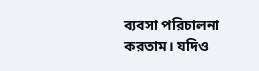ব্যবসা পরিচালনা করতাম। যদিও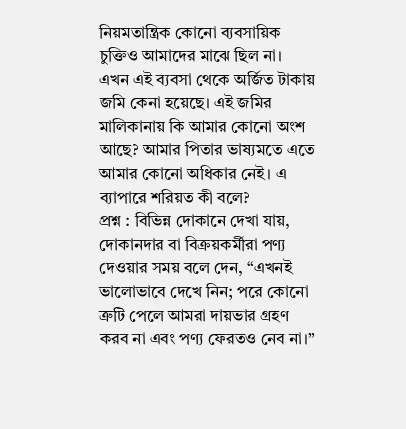নিয়মতান্ত্রিক কোনো ব্যবসায়িক চুক্তিও আমাদের মাঝে ছিল না। এখন এই ব্যবসা থেকে অর্জিত টাকায় জমি কেনা হয়েছে। এই জমির মালিকানায় কি আমার কোনো অংশ আছে? আমার পিতার ভাষ্যমতে এতে আমার কোনো অধিকার নেই। এ ব্যাপারে শরিয়ত কী বলে?
প্রশ্ন : বিভিন্ন দোকানে দেখা যায়, দোকানদার বা বিক্রয়কর্মীরা পণ্য দেওয়ার সময় বলে দেন, “এখনই ভালোভাবে দেখে নিন; পরে কোনো ত্রুটি পেলে আমরা দায়ভার গ্রহণ করব না এবং পণ্য ফেরতও নেব না।”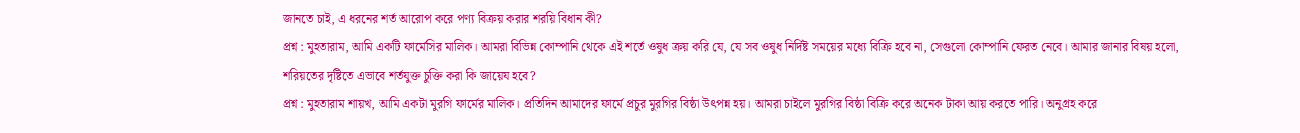জানতে চাই, এ ধরনের শর্ত আরোপ করে পণ্য বিক্রয় করার শরয়ি বিধান কী?
প্রশ্ন : মুহতারাম, আমি একটি ফার্মেসির মালিক। আমরা বিভিন্ন কোম্পানি থেকে এই শর্তে ওষুধ ক্রয় করি যে, যে সব ওষুধ নির্দিষ্ট সময়ের মধ্যে বিক্রি হবে না, সেগুলো কোম্পানি ফেরত নেবে। আমার জানার বিষয় হলো, শরিয়তের দৃষ্টিতে এভাবে শর্তযুক্ত চুক্তি করা কি জায়েয হবে?
প্রশ্ন : মুহতারাম শায়খ, আমি একটা মুরগি ফার্মের মালিক। প্রতিদিন আমাদের ফার্মে প্রচুর মুরগির বিষ্ঠা উৎপন্ন হয়। আমরা চাইলে মুরগির বিষ্ঠা বিক্রি করে অনেক টাকা আয় করতে পারি। অনুগ্রহ করে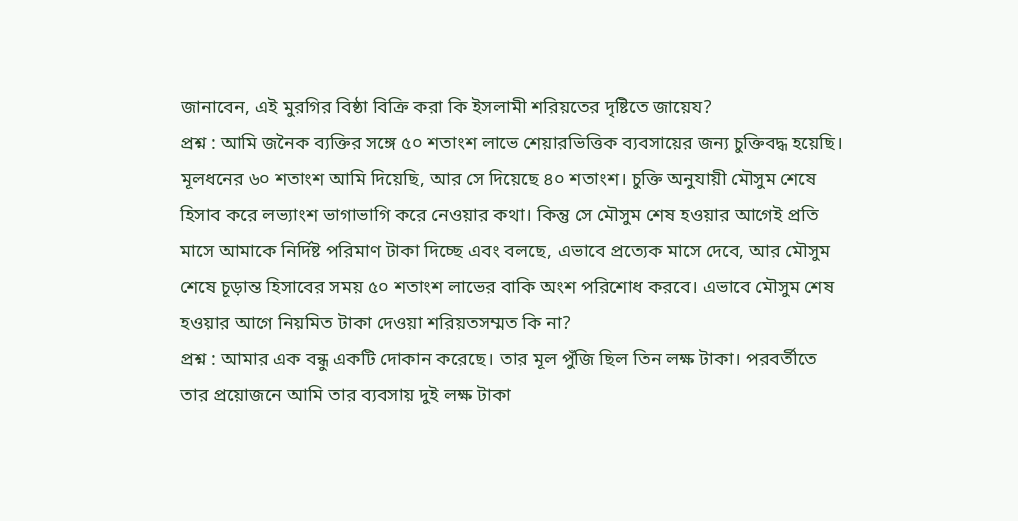জানাবেন, এই মুরগির বিষ্ঠা বিক্রি করা কি ইসলামী শরিয়তের দৃষ্টিতে জায়েয?
প্রশ্ন : আমি জনৈক ব্যক্তির সঙ্গে ৫০ শতাংশ লাভে শেয়ারভিত্তিক ব্যবসায়ের জন্য চুক্তিবদ্ধ হয়েছি। মূলধনের ৬০ শতাংশ আমি দিয়েছি, আর সে দিয়েছে ৪০ শতাংশ। চুক্তি অনুযায়ী মৌসুম শেষে হিসাব করে লভ্যাংশ ভাগাভাগি করে নেওয়ার কথা। কিন্তু সে মৌসুম শেষ হওয়ার আগেই প্রতি মাসে আমাকে নির্দিষ্ট পরিমাণ টাকা দিচ্ছে এবং বলছে, এভাবে প্রত্যেক মাসে দেবে, আর মৌসুম শেষে চূড়ান্ত হিসাবের সময় ৫০ শতাংশ লাভের বাকি অংশ পরিশোধ করবে। এভাবে মৌসুম শেষ হওয়ার আগে নিয়মিত টাকা দেওয়া শরিয়তসম্মত কি না?
প্রশ্ন : আমার এক বন্ধু একটি দোকান করেছে। তার মূল পুঁজি ছিল তিন লক্ষ টাকা। পরবর্তীতে তার প্রয়োজনে আমি তার ব্যবসায় দুই লক্ষ টাকা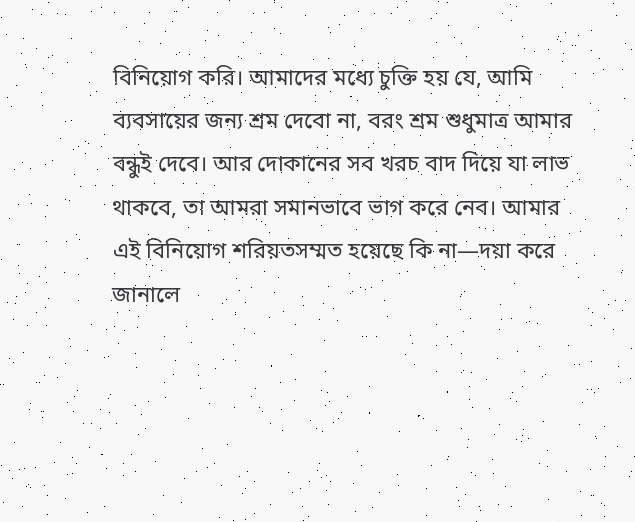বিনিয়োগ করি। আমাদের মধ্যে চুক্তি হয় যে, আমি ব্যবসায়ের জন্য শ্রম দেবো না, বরং শ্রম শুধুমাত্র আমার বন্ধুই দেবে। আর দোকানের সব খরচ বাদ দিয়ে যা লাভ থাকবে, তা আমরা সমানভাবে ভাগ করে নেব। আমার এই বিনিয়োগ শরিয়তসম্মত হয়েছে কি না—দয়া করে জানালে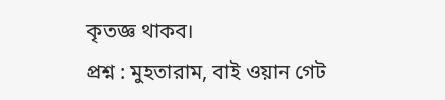কৃতজ্ঞ থাকব।
প্রশ্ন : মুহতারাম, বাই ওয়ান গেট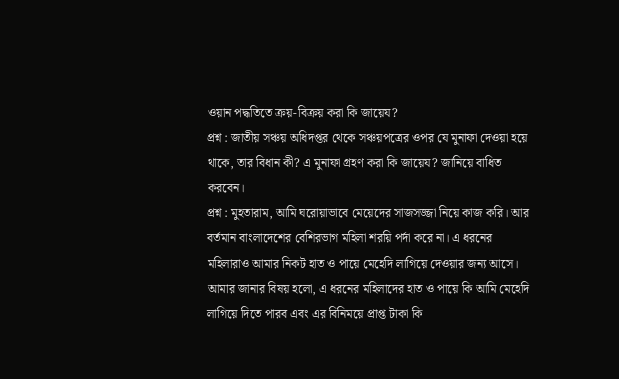ওয়ান পদ্ধতিতে ক্রয়-বিক্রয় করা কি জায়েয?
প্রশ্ন : জাতীয় সঞ্চয় অধিদপ্তর থেকে সঞ্চয়পত্রের ওপর যে মুনাফা দেওয়া হয়ে থাকে, তার বিধান কী? এ মুনাফা গ্রহণ করা কি জায়েয? জানিয়ে বাধিত করবেন।
প্রশ্ন : মুহতারাম, আমি ঘরোয়াভাবে মেয়েদের সাজসজ্জা নিয়ে কাজ করি। আর বর্তমান বাংলাদেশের বেশিরভাগ মহিলা শরয়ি পর্দা করে না। এ ধরনের মহিলারাও আমার নিকট হাত ও পায়ে মেহেদি লাগিয়ে দেওয়ার জন্য আসে। আমার জানার বিষয় হলো, এ ধরনের মহিলাদের হাত ও পায়ে কি আমি মেহেদি লাগিয়ে দিতে পারব এবং এর বিনিময়ে প্রাপ্ত টাকা কি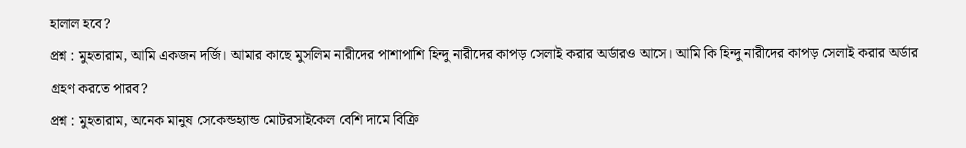হালাল হবে?
প্রশ্ন : মুহতারাম, আমি একজন দর্জি। আমার কাছে মুসলিম নারীদের পাশাপাশি হিন্দু নারীদের কাপড় সেলাই করার অর্ডারও আসে। আমি কি হিন্দু নারীদের কাপড় সেলাই করার অর্ডার গ্রহণ করতে পারব?
প্রশ্ন : মুহতারাম, অনেক মানুষ সেকেন্ডহ্যান্ড মোটরসাইকেল বেশি দামে বিক্রি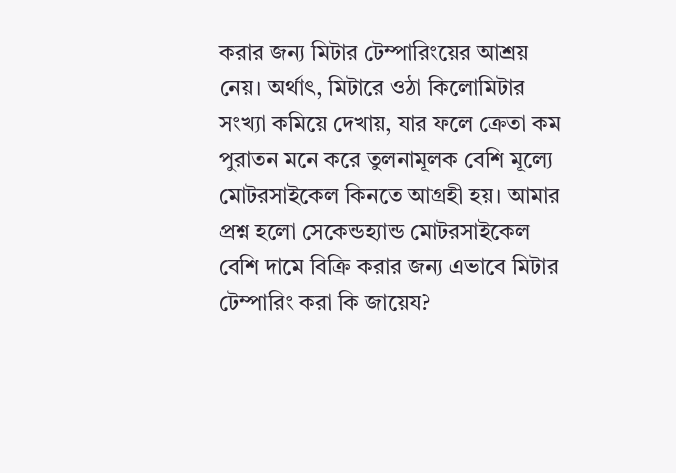করার জন্য মিটার টেম্পারিংয়ের আশ্রয় নেয়। অর্থাৎ, মিটারে ওঠা কিলোমিটার সংখ্যা কমিয়ে দেখায়, যার ফলে ক্রেতা কম পুরাতন মনে করে তুলনামূলক বেশি মূল্যে মোটরসাইকেল কিনতে আগ্রহী হয়। আমার প্রশ্ন হলো সেকেন্ডহ্যান্ড মোটরসাইকেল বেশি দামে বিক্রি করার জন্য এভাবে মিটার টেম্পারিং করা কি জায়েয?